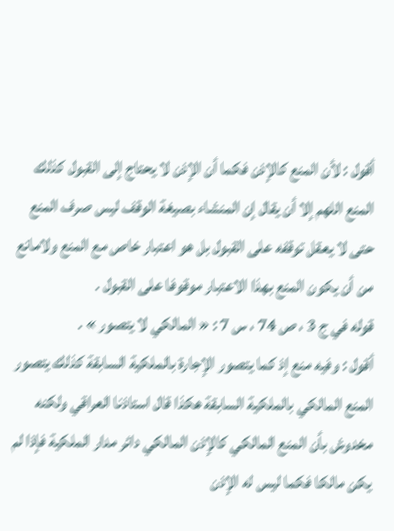أقول : لأن المنع كالإذن فكما أن الإذن لا يحتاج إلى القبول كذلك المنع اللهم إلا أن يقال إن المنشاء بصيغة الوقف ليس صرف المنع حتى لا يعقل توقفه على القبول بل هو اعتبار خاص مع المنع ولامانع من أن يكون المنع بهذا الاعتبار موقوفا على القبول .
قوله في ج 3 ، ص 74 ، س 7 : « المالكي لا يتصور » .
أقول : وفيه منع إذ كما يتصور الإجارة بالملكية السابقة كذلك يتصور المنع المالكي بالملكية السابقة هكذا قال استاذنا العراقي ولكنه مخدوش بأن المنع المالكي كالإذن المالكي دائر مدار الملكية فإذا لم يكن مالكا فكما ليس له الإذن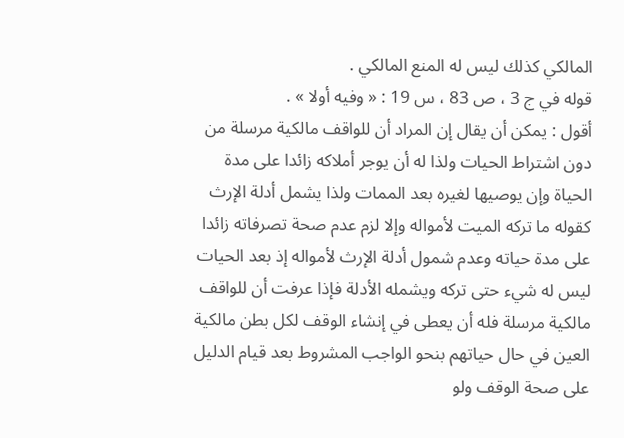المالكي كذلك ليس له المنع المالكي .
قوله في ج 3 ، ص 83 ، س 19 : « وفيه أولا » .
أقول : يمكن أن يقال إن المراد أن للواقف مالكية مرسلة من دون اشتراط الحيات ولذا له أن يوجر أملاكه زائدا على مدة الحياة وإن يوصيها لغيره بعد الممات ولذا يشمل أدلة الإرث كقوله ما تركه الميت لأمواله وإلا لزم عدم صحة تصرفاته زائدا على مدة حياته وعدم شمول أدلة الإرث لأمواله إذ بعد الحيات ليس له شيء حتى تركه ويشمله الأدلة فإذا عرفت أن للواقف مالكية مرسلة فله أن يعطى في إنشاء الوقف لكل بطن مالكية العين في حال حياتهم بنحو الواجب المشروط بعد قيام الدليل على صحة الوقف ولو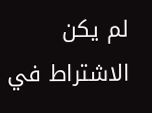لم يكن الاشتراط في